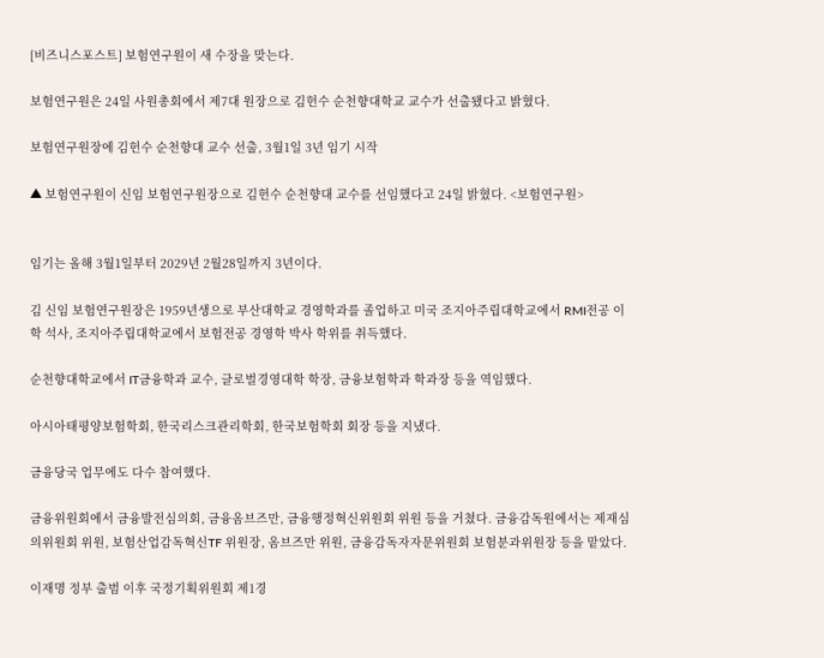[비즈니스포스트] 보험연구원이 새 수장을 맞는다.

보험연구원은 24일 사원총회에서 제7대 원장으로 김헌수 순천향대학교 교수가 선출됐다고 밝혔다.

보험연구원장에 김헌수 순천향대 교수 선출, 3월1일 3년 임기 시작

▲ 보험연구원이 신임 보험연구원장으로 김헌수 순천향대 교수를 선임했다고 24일 밝혔다. <보험연구원>


임기는 올해 3월1일부터 2029년 2월28일까지 3년이다.

김 신임 보험연구원장은 1959년생으로 부산대학교 경영학과를 졸업하고 미국 조지아주립대학교에서 RMI전공 이학 석사, 조지아주립대학교에서 보험전공 경영학 박사 학위를 취득했다.

순천향대학교에서 IT금융학과 교수, 글로벌경영대학 학장, 금융보험학과 학과장 등을 역임했다.

아시아태평양보험학회, 한국리스크관리학회, 한국보험학회 회장 등을 지냈다.

금융당국 업무에도 다수 참여했다.

금융위원회에서 금융발전심의회, 금융옴브즈만, 금융행정혁신위원회 위원 등을 거쳤다. 금융감독원에서는 제재심의위원회 위원, 보험산업감독혁신TF 위원장, 옴브즈만 위원, 금융감독자자문위원회 보험분과위원장 등을 맡았다.

이재명 정부 출범 이후 국정기획위원회 제1경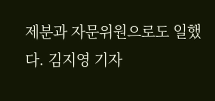제분과 자문위원으로도 일했다. 김지영 기자